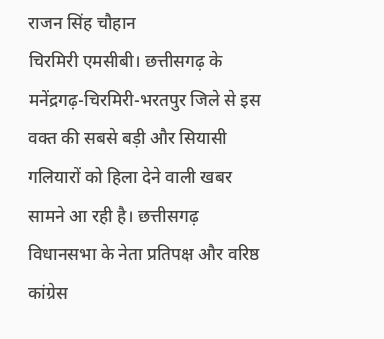राजन सिंह चौहान
चिरमिरी एमसीबी। छत्तीसगढ़ के मनेंद्रगढ़-चिरमिरी-भरतपुर जिले से इस वक्त की सबसे बड़ी और सियासी गलियारों को हिला देने वाली खबर सामने आ रही है। छत्तीसगढ़ विधानसभा के नेता प्रतिपक्ष और वरिष्ठ कांग्रेस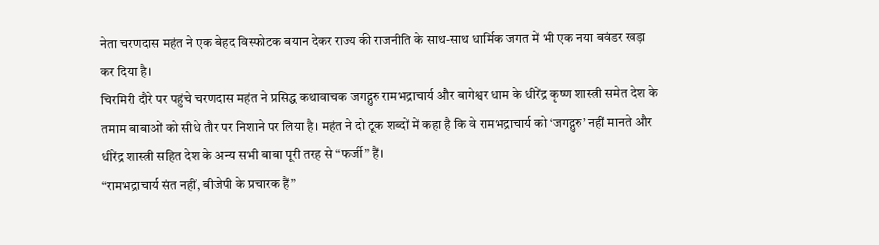नेता चरणदास महंत ने एक बेहद विस्फोटक बयान देकर राज्य की राजनीति के साथ-साथ धार्मिक जगत में भी एक नया बवंडर खड़ा कर दिया है।
चिरमिरी दौरे पर पहुंचे चरणदास महंत ने प्रसिद्ध कथावाचक जगद्गुरु रामभद्राचार्य और बागेश्वर धाम के धीरेंद्र कृष्ण शास्त्री समेत देश के तमाम बाबाओं को सीधे तौर पर निशाने पर लिया है। महंत ने दो टूक शब्दों में कहा है कि वे रामभद्राचार्य को ‘जगद्गुरु’ नहीं मानते और धीरेंद्र शास्त्री सहित देश के अन्य सभी बाबा पूरी तरह से “फर्जी” हैं।
“रामभद्राचार्य संत नहीं, बीजेपी के प्रचारक हैं”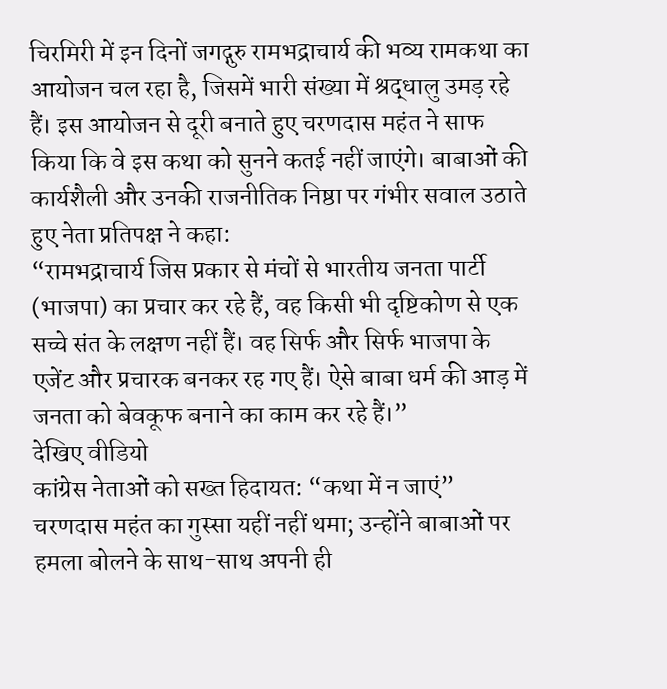चिरमिरी में इन दिनों जगद्गुरु रामभद्राचार्य की भव्य रामकथा का आयोजन चल रहा है, जिसमें भारी संख्या में श्रद्धालु उमड़ रहे हैं। इस आयोजन से दूरी बनाते हुए चरणदास महंत ने साफ किया कि वे इस कथा को सुनने कतई नहीं जाएंगे। बाबाओं की कार्यशैली और उनकी राजनीतिक निष्ठा पर गंभीर सवाल उठाते हुए नेता प्रतिपक्ष ने कहा:
“रामभद्राचार्य जिस प्रकार से मंचों से भारतीय जनता पार्टी (भाजपा) का प्रचार कर रहे हैं, वह किसी भी दृष्टिकोण से एक सच्चे संत के लक्षण नहीं हैं। वह सिर्फ और सिर्फ भाजपा के एजेंट और प्रचारक बनकर रह गए हैं। ऐसे बाबा धर्म की आड़ में जनता को बेवकूफ बनाने का काम कर रहे हैं।”
देखिए वीडियो
कांग्रेस नेताओं को सख्त हिदायत: “कथा में न जाएं”
चरणदास महंत का गुस्सा यहीं नहीं थमा; उन्होंने बाबाओं पर हमला बोलने के साथ-साथ अपनी ही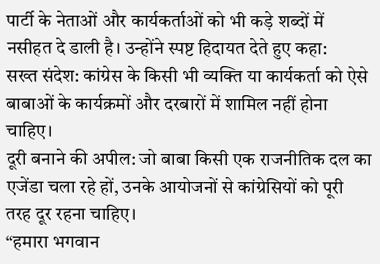पार्टी के नेताओं और कार्यकर्ताओं को भी कड़े शब्दों में नसीहत दे डाली है। उन्होंने स्पष्ट हिदायत देते हुए कहा:
सख्त संदेश: कांग्रेस के किसी भी व्यक्ति या कार्यकर्ता को ऐसे बाबाओं के कार्यक्रमों और दरबारों में शामिल नहीं होना चाहिए।
दूरी बनाने की अपील: जो बाबा किसी एक राजनीतिक दल का एजेंडा चला रहे हों, उनके आयोजनों से कांग्रेसियों को पूरी तरह दूर रहना चाहिए।
“हमारा भगवान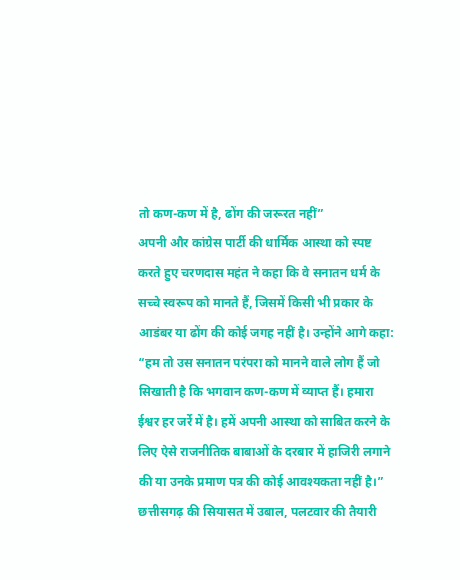तो कण-कण में है, ढोंग की जरूरत नहीं”
अपनी और कांग्रेस पार्टी की धार्मिक आस्था को स्पष्ट करते हुए चरणदास महंत ने कहा कि वे सनातन धर्म के सच्चे स्वरूप को मानते हैं, जिसमें किसी भी प्रकार के आडंबर या ढोंग की कोई जगह नहीं है। उन्होंने आगे कहा:
“हम तो उस सनातन परंपरा को मानने वाले लोग हैं जो सिखाती है कि भगवान कण-कण में व्याप्त हैं। हमारा ईश्वर हर जर्रे में है। हमें अपनी आस्था को साबित करने के लिए ऐसे राजनीतिक बाबाओं के दरबार में हाजिरी लगाने की या उनके प्रमाण पत्र की कोई आवश्यकता नहीं है।”
छत्तीसगढ़ की सियासत में उबाल, पलटवार की तैयारी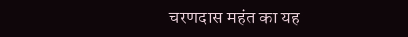चरणदास महंत का यह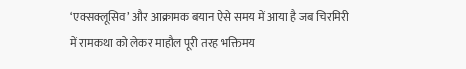‘एक्सक्लूसिव’ और आक्रामक बयान ऐसे समय में आया है जब चिरमिरी में रामकथा को लेकर माहौल पूरी तरह भक्तिमय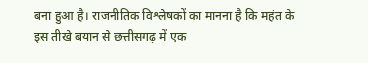बना हुआ है। राजनीतिक विश्लेषकों का मानना है कि महंत के इस तीखे बयान से छत्तीसगढ़ में एक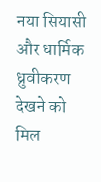नया सियासी और धार्मिक ध्रुवीकरण देखने को मिल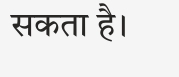सकता है।